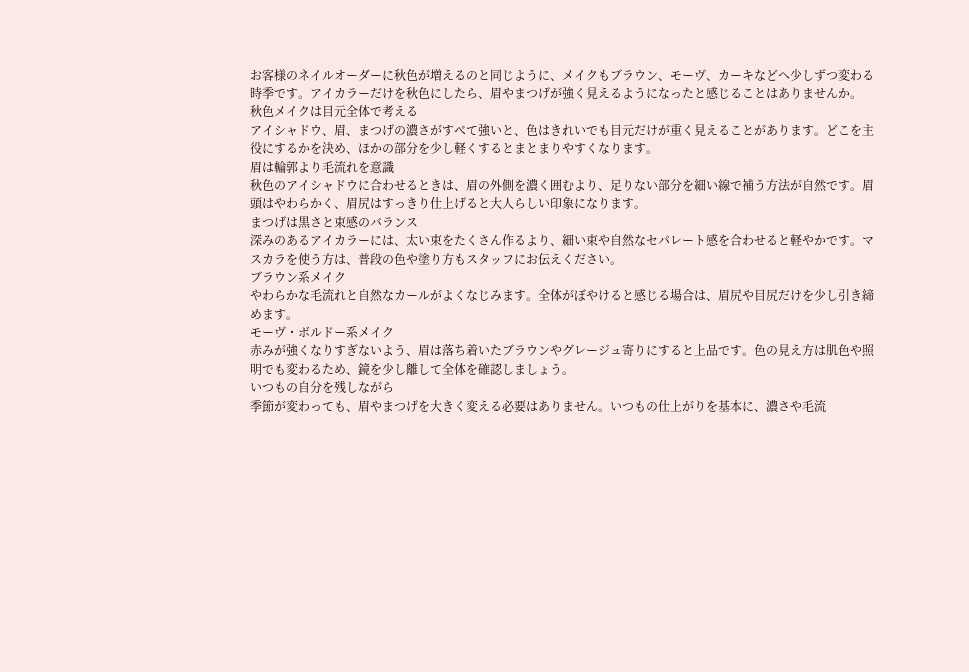お客様のネイルオーダーに秋色が増えるのと同じように、メイクもブラウン、モーヴ、カーキなどへ少しずつ変わる時季です。アイカラーだけを秋色にしたら、眉やまつげが強く見えるようになったと感じることはありませんか。
秋色メイクは目元全体で考える
アイシャドウ、眉、まつげの濃さがすべて強いと、色はきれいでも目元だけが重く見えることがあります。どこを主役にするかを決め、ほかの部分を少し軽くするとまとまりやすくなります。
眉は輪郭より毛流れを意識
秋色のアイシャドウに合わせるときは、眉の外側を濃く囲むより、足りない部分を細い線で補う方法が自然です。眉頭はやわらかく、眉尻はすっきり仕上げると大人らしい印象になります。
まつげは黒さと束感のバランス
深みのあるアイカラーには、太い束をたくさん作るより、細い束や自然なセパレート感を合わせると軽やかです。マスカラを使う方は、普段の色や塗り方もスタッフにお伝えください。
ブラウン系メイク
やわらかな毛流れと自然なカールがよくなじみます。全体がぼやけると感じる場合は、眉尻や目尻だけを少し引き締めます。
モーヴ・ボルドー系メイク
赤みが強くなりすぎないよう、眉は落ち着いたブラウンやグレージュ寄りにすると上品です。色の見え方は肌色や照明でも変わるため、鏡を少し離して全体を確認しましょう。
いつもの自分を残しながら
季節が変わっても、眉やまつげを大きく変える必要はありません。いつもの仕上がりを基本に、濃さや毛流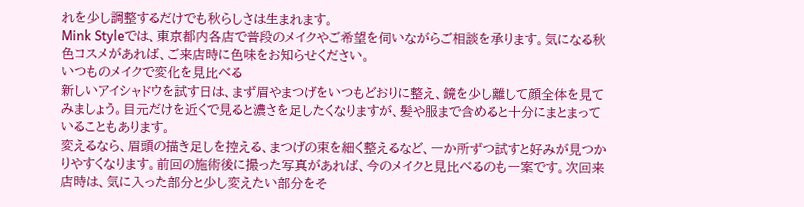れを少し調整するだけでも秋らしさは生まれます。
Mink Styleでは、東京都内各店で普段のメイクやご希望を伺いながらご相談を承ります。気になる秋色コスメがあれば、ご来店時に色味をお知らせください。
いつものメイクで変化を見比べる
新しいアイシャドウを試す日は、まず眉やまつげをいつもどおりに整え、鏡を少し離して顔全体を見てみましょう。目元だけを近くで見ると濃さを足したくなりますが、髪や服まで含めると十分にまとまっていることもあります。
変えるなら、眉頭の描き足しを控える、まつげの束を細く整えるなど、一か所ずつ試すと好みが見つかりやすくなります。前回の施術後に撮った写真があれば、今のメイクと見比べるのも一案です。次回来店時は、気に入った部分と少し変えたい部分をそ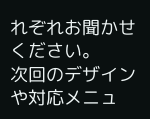れぞれお聞かせください。
次回のデザインや対応メニュ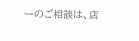ーのご相談は、店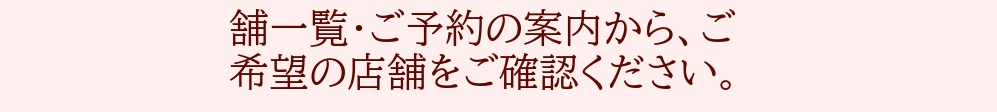舗一覧・ご予約の案内から、ご希望の店舗をご確認ください。